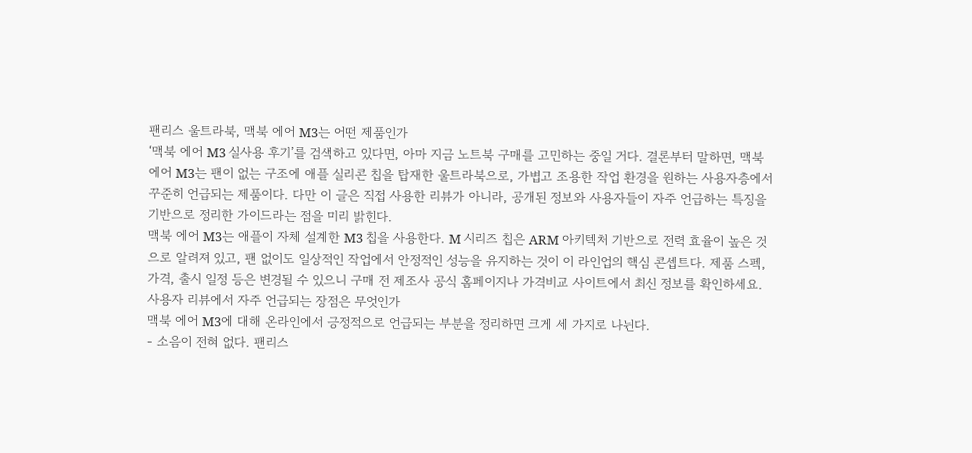팬리스 울트라북, 맥북 에어 M3는 어떤 제품인가
‘맥북 에어 M3 실사용 후기’를 검색하고 있다면, 아마 지금 노트북 구매를 고민하는 중일 거다. 결론부터 말하면, 맥북 에어 M3는 팬이 없는 구조에 애플 실리콘 칩을 탑재한 울트라북으로, 가볍고 조용한 작업 환경을 원하는 사용자층에서 꾸준히 언급되는 제품이다. 다만 이 글은 직접 사용한 리뷰가 아니라, 공개된 정보와 사용자들이 자주 언급하는 특징을 기반으로 정리한 가이드라는 점을 미리 밝힌다.
맥북 에어 M3는 애플이 자체 설계한 M3 칩을 사용한다. M 시리즈 칩은 ARM 아키텍처 기반으로 전력 효율이 높은 것으로 알려져 있고, 팬 없이도 일상적인 작업에서 안정적인 성능을 유지하는 것이 이 라인업의 핵심 콘셉트다. 제품 스펙, 가격, 출시 일정 등은 변경될 수 있으니 구매 전 제조사 공식 홈페이지나 가격비교 사이트에서 최신 정보를 확인하세요.
사용자 리뷰에서 자주 언급되는 장점은 무엇인가
맥북 에어 M3에 대해 온라인에서 긍정적으로 언급되는 부분을 정리하면 크게 세 가지로 나뉜다.
- 소음이 전혀 없다. 팬리스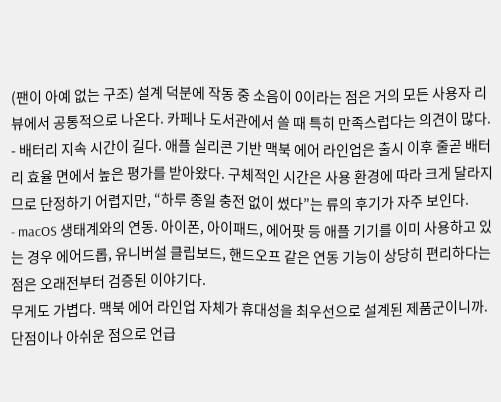(팬이 아예 없는 구조) 설계 덕분에 작동 중 소음이 0이라는 점은 거의 모든 사용자 리뷰에서 공통적으로 나온다. 카페나 도서관에서 쓸 때 특히 만족스럽다는 의견이 많다.
- 배터리 지속 시간이 길다. 애플 실리콘 기반 맥북 에어 라인업은 출시 이후 줄곧 배터리 효율 면에서 높은 평가를 받아왔다. 구체적인 시간은 사용 환경에 따라 크게 달라지므로 단정하기 어렵지만, “하루 종일 충전 없이 썼다”는 류의 후기가 자주 보인다.
- macOS 생태계와의 연동. 아이폰, 아이패드, 에어팟 등 애플 기기를 이미 사용하고 있는 경우 에어드롭, 유니버설 클립보드, 핸드오프 같은 연동 기능이 상당히 편리하다는 점은 오래전부터 검증된 이야기다.
무게도 가볍다. 맥북 에어 라인업 자체가 휴대성을 최우선으로 설계된 제품군이니까.
단점이나 아쉬운 점으로 언급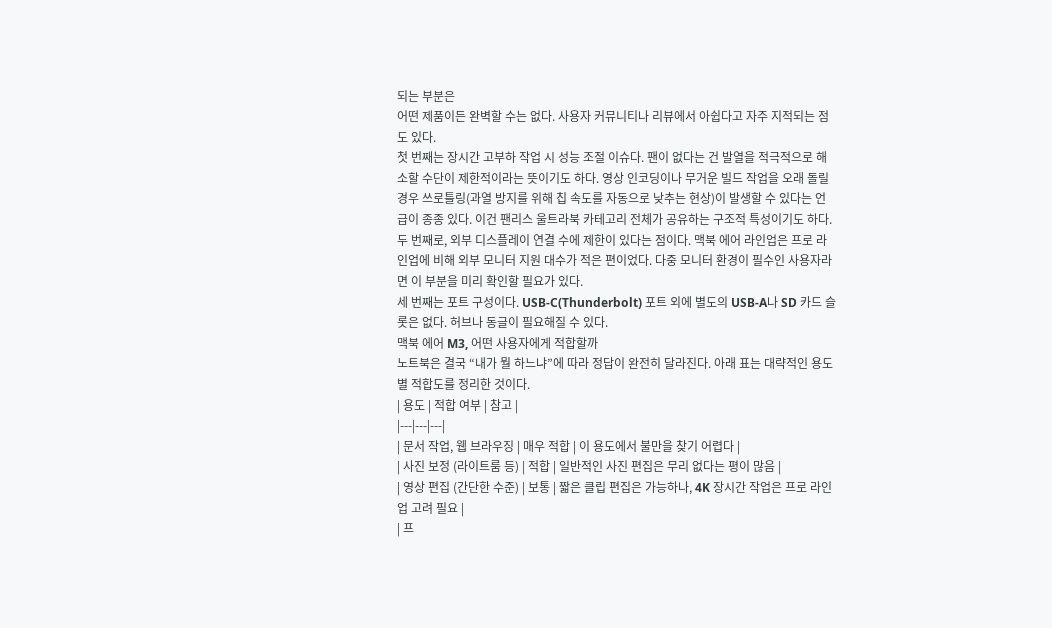되는 부분은
어떤 제품이든 완벽할 수는 없다. 사용자 커뮤니티나 리뷰에서 아쉽다고 자주 지적되는 점도 있다.
첫 번째는 장시간 고부하 작업 시 성능 조절 이슈다. 팬이 없다는 건 발열을 적극적으로 해소할 수단이 제한적이라는 뜻이기도 하다. 영상 인코딩이나 무거운 빌드 작업을 오래 돌릴 경우 쓰로틀링(과열 방지를 위해 칩 속도를 자동으로 낮추는 현상)이 발생할 수 있다는 언급이 종종 있다. 이건 팬리스 울트라북 카테고리 전체가 공유하는 구조적 특성이기도 하다.
두 번째로, 외부 디스플레이 연결 수에 제한이 있다는 점이다. 맥북 에어 라인업은 프로 라인업에 비해 외부 모니터 지원 대수가 적은 편이었다. 다중 모니터 환경이 필수인 사용자라면 이 부분을 미리 확인할 필요가 있다.
세 번째는 포트 구성이다. USB-C(Thunderbolt) 포트 외에 별도의 USB-A나 SD 카드 슬롯은 없다. 허브나 동글이 필요해질 수 있다.
맥북 에어 M3, 어떤 사용자에게 적합할까
노트북은 결국 “내가 뭘 하느냐”에 따라 정답이 완전히 달라진다. 아래 표는 대략적인 용도별 적합도를 정리한 것이다.
| 용도 | 적합 여부 | 참고 |
|---|---|---|
| 문서 작업, 웹 브라우징 | 매우 적합 | 이 용도에서 불만을 찾기 어렵다 |
| 사진 보정 (라이트룸 등) | 적합 | 일반적인 사진 편집은 무리 없다는 평이 많음 |
| 영상 편집 (간단한 수준) | 보통 | 짧은 클립 편집은 가능하나, 4K 장시간 작업은 프로 라인업 고려 필요 |
| 프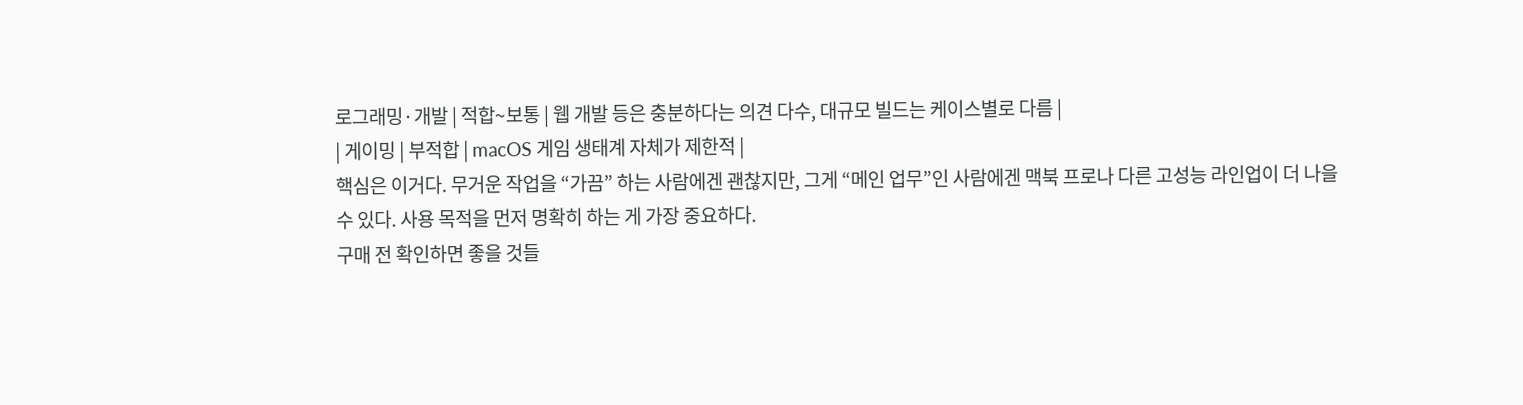로그래밍·개발 | 적합~보통 | 웹 개발 등은 충분하다는 의견 다수, 대규모 빌드는 케이스별로 다름 |
| 게이밍 | 부적합 | macOS 게임 생태계 자체가 제한적 |
핵심은 이거다. 무거운 작업을 “가끔” 하는 사람에겐 괜찮지만, 그게 “메인 업무”인 사람에겐 맥북 프로나 다른 고성능 라인업이 더 나을 수 있다. 사용 목적을 먼저 명확히 하는 게 가장 중요하다.
구매 전 확인하면 좋을 것들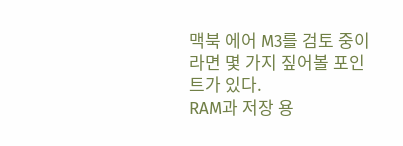맥북 에어 M3를 검토 중이라면 몇 가지 짚어볼 포인트가 있다.
RAM과 저장 용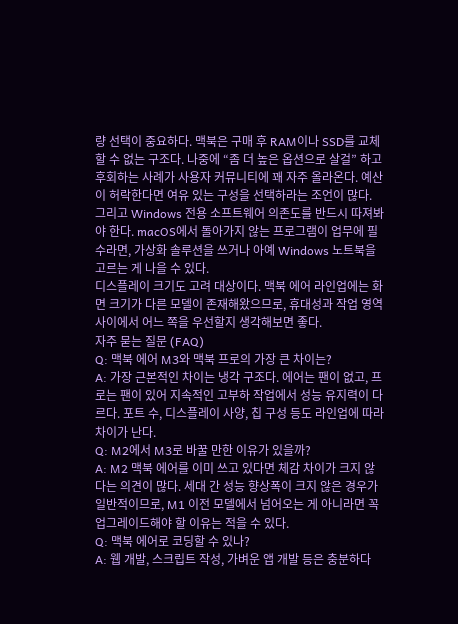량 선택이 중요하다. 맥북은 구매 후 RAM이나 SSD를 교체할 수 없는 구조다. 나중에 “좀 더 높은 옵션으로 살걸” 하고 후회하는 사례가 사용자 커뮤니티에 꽤 자주 올라온다. 예산이 허락한다면 여유 있는 구성을 선택하라는 조언이 많다.
그리고 Windows 전용 소프트웨어 의존도를 반드시 따져봐야 한다. macOS에서 돌아가지 않는 프로그램이 업무에 필수라면, 가상화 솔루션을 쓰거나 아예 Windows 노트북을 고르는 게 나을 수 있다.
디스플레이 크기도 고려 대상이다. 맥북 에어 라인업에는 화면 크기가 다른 모델이 존재해왔으므로, 휴대성과 작업 영역 사이에서 어느 쪽을 우선할지 생각해보면 좋다.
자주 묻는 질문 (FAQ)
Q: 맥북 에어 M3와 맥북 프로의 가장 큰 차이는?
A: 가장 근본적인 차이는 냉각 구조다. 에어는 팬이 없고, 프로는 팬이 있어 지속적인 고부하 작업에서 성능 유지력이 다르다. 포트 수, 디스플레이 사양, 칩 구성 등도 라인업에 따라 차이가 난다.
Q: M2에서 M3로 바꿀 만한 이유가 있을까?
A: M2 맥북 에어를 이미 쓰고 있다면 체감 차이가 크지 않다는 의견이 많다. 세대 간 성능 향상폭이 크지 않은 경우가 일반적이므로, M1 이전 모델에서 넘어오는 게 아니라면 꼭 업그레이드해야 할 이유는 적을 수 있다.
Q: 맥북 에어로 코딩할 수 있나?
A: 웹 개발, 스크립트 작성, 가벼운 앱 개발 등은 충분하다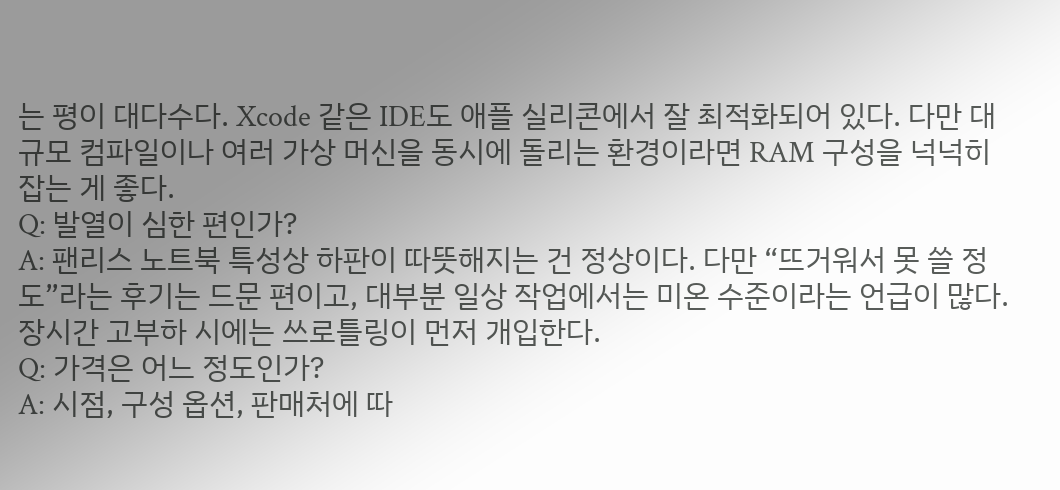는 평이 대다수다. Xcode 같은 IDE도 애플 실리콘에서 잘 최적화되어 있다. 다만 대규모 컴파일이나 여러 가상 머신을 동시에 돌리는 환경이라면 RAM 구성을 넉넉히 잡는 게 좋다.
Q: 발열이 심한 편인가?
A: 팬리스 노트북 특성상 하판이 따뜻해지는 건 정상이다. 다만 “뜨거워서 못 쓸 정도”라는 후기는 드문 편이고, 대부분 일상 작업에서는 미온 수준이라는 언급이 많다. 장시간 고부하 시에는 쓰로틀링이 먼저 개입한다.
Q: 가격은 어느 정도인가?
A: 시점, 구성 옵션, 판매처에 따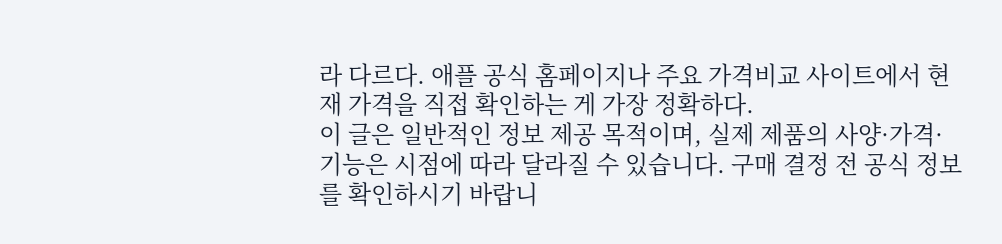라 다르다. 애플 공식 홈페이지나 주요 가격비교 사이트에서 현재 가격을 직접 확인하는 게 가장 정확하다.
이 글은 일반적인 정보 제공 목적이며, 실제 제품의 사양·가격·기능은 시점에 따라 달라질 수 있습니다. 구매 결정 전 공식 정보를 확인하시기 바랍니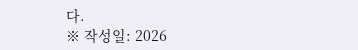다.
※ 작성일: 2026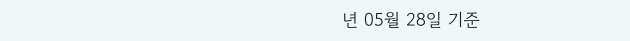년 05월 28일 기준